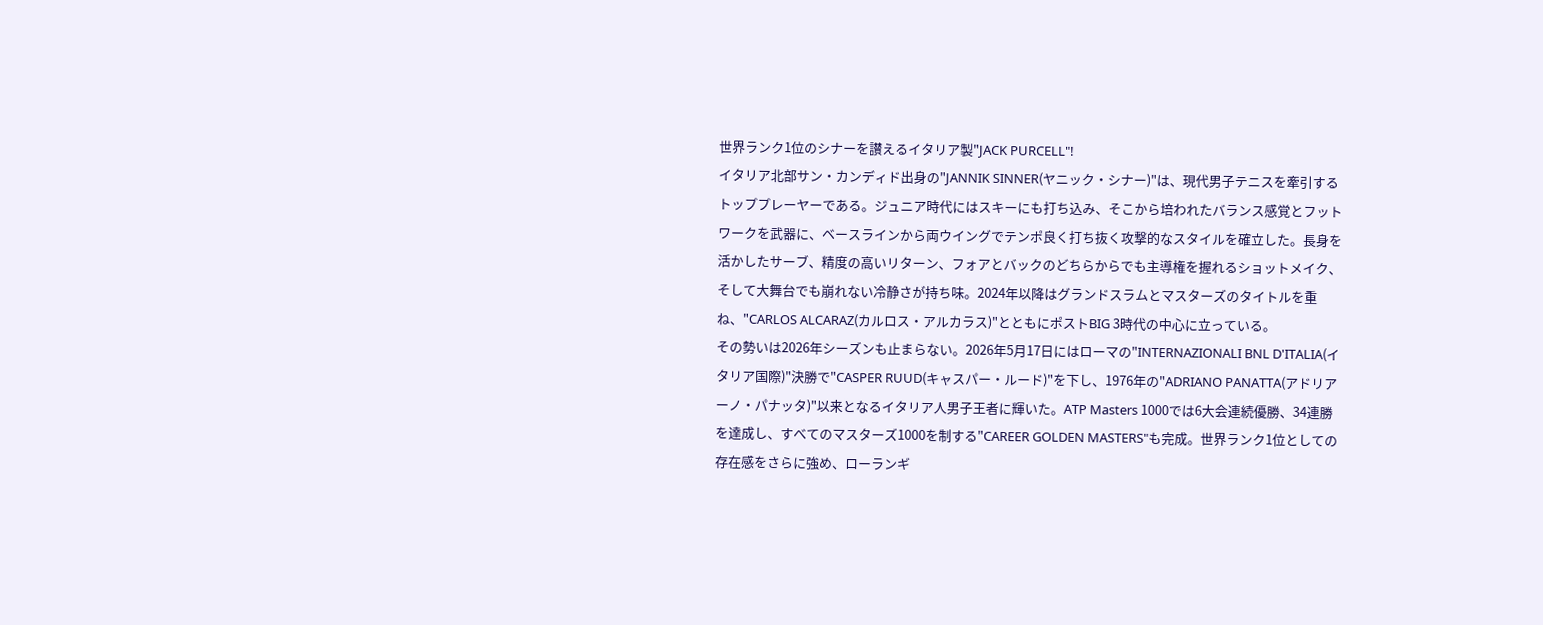世界ランク1位のシナーを讃えるイタリア製"JACK PURCELL"!
イタリア北部サン・カンディド出身の"JANNIK SINNER(ヤニック・シナー)"は、現代男子テニスを牽引するトッププレーヤーである。ジュニア時代にはスキーにも打ち込み、そこから培われたバランス感覚とフットワークを武器に、ベースラインから両ウイングでテンポ良く打ち抜く攻撃的なスタイルを確立した。長身を活かしたサーブ、精度の高いリターン、フォアとバックのどちらからでも主導権を握れるショットメイク、そして大舞台でも崩れない冷静さが持ち味。2024年以降はグランドスラムとマスターズのタイトルを重ね、"CARLOS ALCARAZ(カルロス・アルカラス)"とともにポストBIG 3時代の中心に立っている。
その勢いは2026年シーズンも止まらない。2026年5月17日にはローマの"INTERNAZIONALI BNL D'ITALIA(イタリア国際)"決勝で"CASPER RUUD(キャスパー・ルード)"を下し、1976年の"ADRIANO PANATTA(アドリアーノ・パナッタ)"以来となるイタリア人男子王者に輝いた。ATP Masters 1000では6大会連続優勝、34連勝を達成し、すべてのマスターズ1000を制する"CAREER GOLDEN MASTERS"も完成。世界ランク1位としての存在感をさらに強め、ローランギ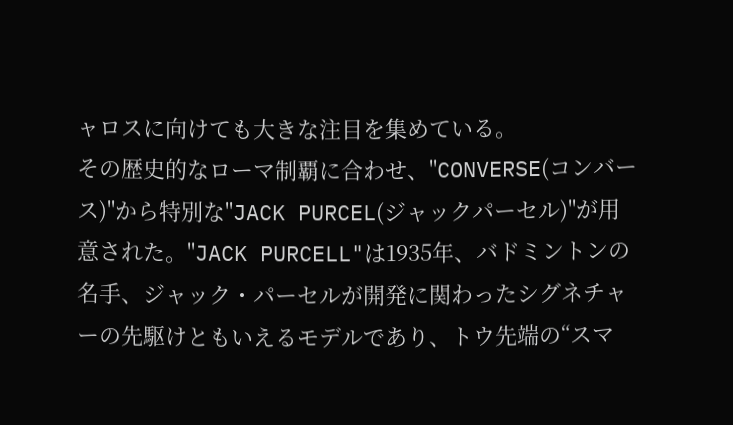ャロスに向けても大きな注目を集めている。
その歴史的なローマ制覇に合わせ、"CONVERSE(コンバース)"から特別な"JACK PURCEL(ジャックパーセル)"が用意された。"JACK PURCELL"は1935年、バドミントンの名手、ジャック・パーセルが開発に関わったシグネチャーの先駆けともいえるモデルであり、トウ先端の“スマ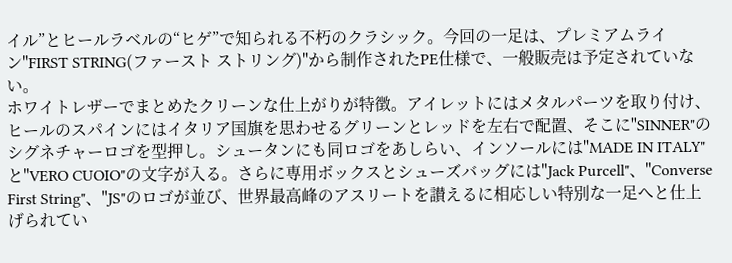イル”とヒールラベルの“ヒゲ”で知られる不朽のクラシック。今回の一足は、プレミアムライン"FIRST STRING(ファースト ストリング)"から制作されたPE仕様で、一般販売は予定されていない。
ホワイトレザーでまとめたクリーンな仕上がりが特徴。アイレットにはメタルパーツを取り付け、ヒールのスパインにはイタリア国旗を思わせるグリーンとレッドを左右で配置、そこに"SINNER"のシグネチャーロゴを型押し。シュータンにも同ロゴをあしらい、インソールには"MADE IN ITALY"と"VERO CUOIO"の文字が入る。さらに専用ボックスとシューズバッグには"Jack Purcell"、"Converse First String"、"JS"のロゴが並び、世界最高峰のアスリートを讃えるに相応しい特別な一足へと仕上げられてい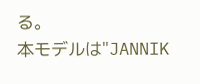る。
本モデルは"JANNIK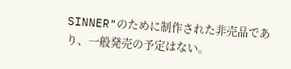SINNER"のために制作された非売品であり、一般発売の予定はない。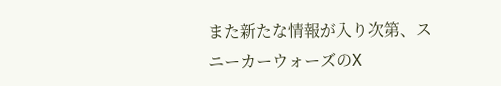また新たな情報が入り次第、スニーカーウォーズのX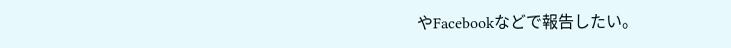やFacebookなどで報告したい。